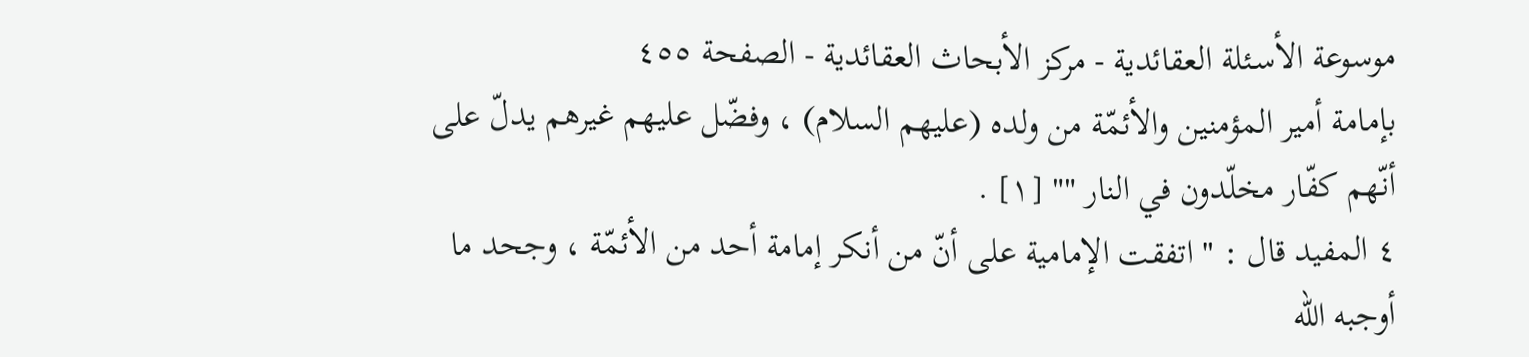موسوعة الأسـئلة العقائدية - مركز الأبحاث العقائدية - الصفحة ٤٥٥
بإمامة أمير المؤمنين والأئمّة من ولده (عليهم السلام) ، وفضّل عليهم غيرهم يدلّ على أنّهم كفّار مخلّدون في النار "" [١] .
٤ المفيد قال : " اتفقت الإمامية على أنّ من أنكر إمامة أحد من الأئمّة ، وجحد ما أوجبه الله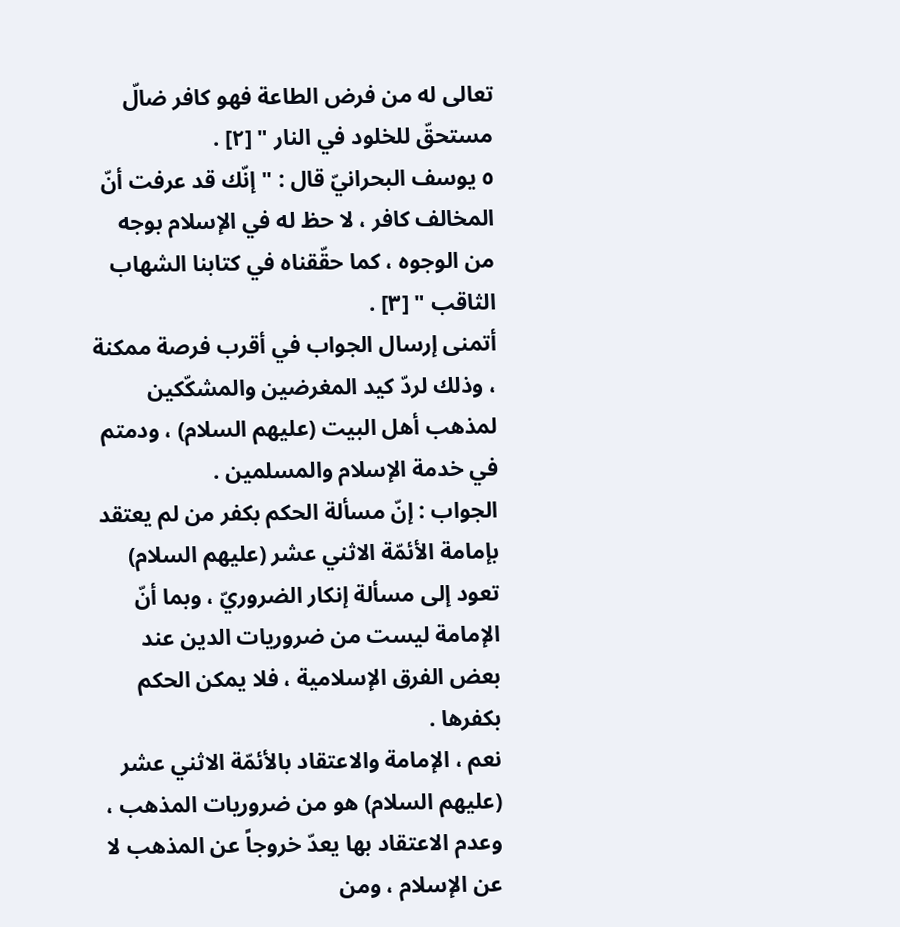تعالى له من فرض الطاعة فهو كافر ضالّ مستحقّ للخلود في النار " [٢] .
٥ يوسف البحرانيّ قال : " إنّك قد عرفت أنّ المخالف كافر ، لا حظ له في الإسلام بوجه من الوجوه ، كما حقّقناه في كتابنا الشهاب الثاقب " [٣] .
أتمنى إرسال الجواب في أقرب فرصة ممكنة ، وذلك لردّ كيد المغرضين والمشكّكين لمذهب أهل البيت (عليهم السلام) ، ودمتم في خدمة الإسلام والمسلمين .
الجواب : إنّ مسألة الحكم بكفر من لم يعتقد بإمامة الأئمّة الاثني عشر (عليهم السلام) تعود إلى مسألة إنكار الضروريّ ، وبما أنّ الإمامة ليست من ضروريات الدين عند بعض الفرق الإسلامية ، فلا يمكن الحكم بكفرها .
نعم ، الإمامة والاعتقاد بالأئمّة الاثني عشر (عليهم السلام) هو من ضروريات المذهب ، وعدم الاعتقاد بها يعدّ خروجاً عن المذهب لا عن الإسلام ، ومن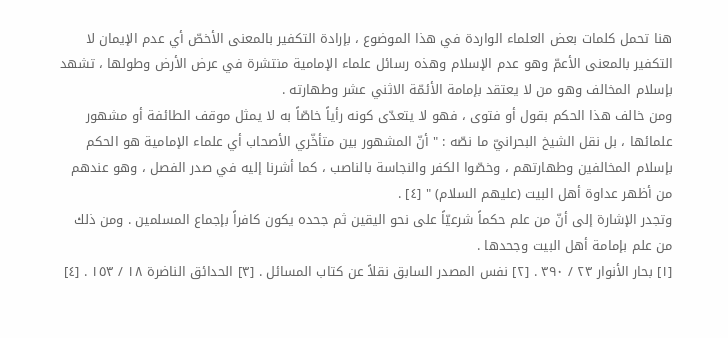هنا تحمل كلمات بعض العلماء الواردة في هذا الموضوع ، بإرادة التكفير بالمعنى الأخصّ أي عدم الإيمان لا التكفير بالمعنى الأعمّ وهو عدم الإسلام وهذه رسائل علماء الإمامية منتشرة في عرض الأرض وطولها ، تشهد بإسلام المخالف وهو من لا يعتقد بإمامة الأئمّة الاثني عشر وطهارته .
ومن خالف هذا الحكم بقول أو فتوى ، فهو لا يتعدّى كونه رأياً خاصّاً به لا يمثل موقف الطائفة أو مشهور علمائها ، بل نقل الشيخ البحرانيّ ما نصّه : " أنّ المشهور بين متأخّري الأصحاب أي علماء الإمامية هو الحكم بإسلام المخالفين وطهارتهم ، وخصّوا الكفر والنجاسة بالناصب ، كما أشرنا إليه في صدر الفصل ، وهو عندهم من أظهر عداوة أهل البيت (عليهم السلام) " [٤] .
وتجدر الإشارة إلى أنّ من علم حكماً شرعيّاً على نحو اليقين ثم جحده يكون كافراً بإجماع المسلمين . ومن ذلك من علم بإمامة أهل البيت وجحدها .
[١] بحار الأنوار ٢٣ / ٣٩٠ . [٢] نفس المصدر السابق نقلاً عن كتاب المسائل . [٣] الحدائق الناضرة ١٨ / ١٥٣ . [٤]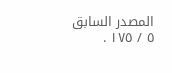المصدر السابق ٥ / ١٧٥ .